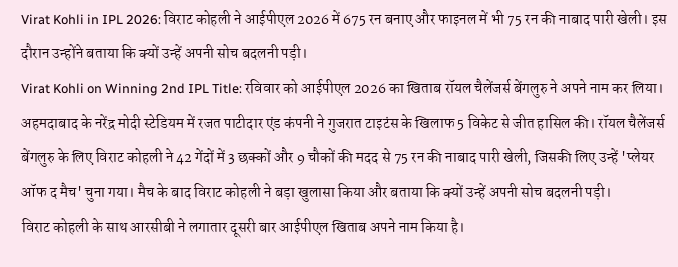Virat Kohli in IPL 2026: विराट कोहली ने आईपीएल 2026 में 675 रन बनाए और फाइनल में भी 75 रन की नाबाद पारी खेली। इस दौरान उन्होंने बताया कि क्यों उन्हें अपनी सोच बदलनी पड़ी।
Virat Kohli on Winning 2nd IPL Title: रविवार को आईपीएल 2026 का खिताब रॉयल चैलेंजर्स बेंगलुरु ने अपने नाम कर लिया। अहमदाबाद के नरेंद्र मोदी स्टेडियम में रजत पाटीदार एंड कंपनी ने गुजरात टाइटंस के खिलाफ 5 विकेट से जीत हासिल की। रॉयल चैलेंजर्स बेंगलुरु के लिए विराट कोहली ने 42 गेंदों में 3 छक्कों और 9 चौकों की मदद से 75 रन की नाबाद पारी खेली, जिसकी लिए उन्हें 'प्लेयर ऑफ द मैच' चुना गया। मैच के बाद विराट कोहली ने बड़ा खुलासा किया और बताया कि क्यों उन्हें अपनी सोच बदलनी पड़ी।
विराट कोहली के साथ आरसीबी ने लगातार दूसरी बार आईपीएल खिताब अपने नाम किया है।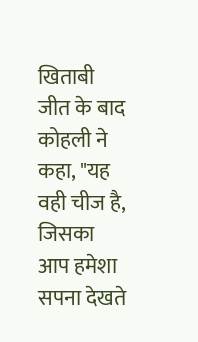खिताबी जीत के बाद कोहली ने कहा, "यह वही चीज है, जिसका आप हमेशा सपना देखते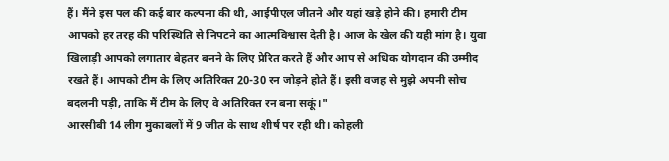हैं। मैंने इस पल की कई बार कल्पना की थी, आईपीएल जीतने और यहां खड़े होने की। हमारी टीम आपको हर तरह की परिस्थिति से निपटने का आत्मविश्वास देती है। आज के खेल की यही मांग है। युवा खिलाड़ी आपको लगातार बेहतर बनने के लिए प्रेरित करते हैं और आप से अधिक योगदान की उम्मीद रखते हैं। आपको टीम के लिए अतिरिक्त 20-30 रन जोड़ने होते हैं। इसी वजह से मुझे अपनी सोच बदलनी पड़ी, ताकि मैं टीम के लिए वे अतिरिक्त रन बना सकूं।"
आरसीबी 14 लीग मुकाबलों में 9 जीत के साथ शीर्ष पर रही थी। कोहली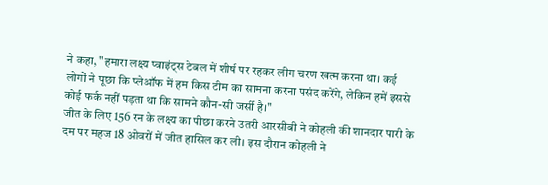ने कहा, "हमारा लक्ष्य प्वाइंट्स टेबल में शीर्ष पर रहकर लीग चरण खत्म करना था। कई लोगों ने पूछा कि प्लेऑफ में हम किस टीम का सामना करना पसंद करेंगे, लेकिन हमें इससे कोई फर्क नहीं पड़ता था कि सामने कौन-सी जर्सी है।"
जीत के लिए 156 रन के लक्ष्य का पीछा करने उतरी आरसीबी ने कोहली की शानदार पारी के दम पर महज 18 ओवरों में जीत हासिल कर ली। इस दौरान कोहली ने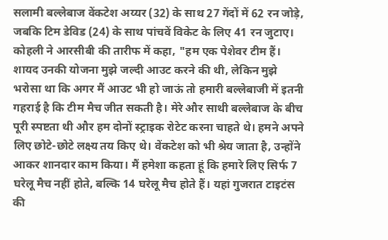सलामी बल्लेबाज वेंकटेश अय्यर (32) के साथ 27 गेंदों में 62 रन जोड़े, जबकि टिम डेविड (24) के साथ पांचवें विकेट के लिए 41 रन जुटाए।
कोहली ने आरसीबी की तारीफ में कहा, "हम एक पेशेवर टीम हैं। शायद उनकी योजना मुझे जल्दी आउट करने की थी, लेकिन मुझे भरोसा था कि अगर मैं आउट भी हो जाऊं तो हमारी बल्लेबाजी में इतनी गहराई है कि टीम मैच जीत सकती है। मेरे और साथी बल्लेबाज के बीच पूरी स्पष्टता थी और हम दोनों स्ट्राइक रोटेट करना चाहते थे। हमने अपने लिए छोटे-छोटे लक्ष्य तय किए थे। वेंकटेश को भी श्रेय जाता है, उन्होंने आकर शानदार काम किया। मैं हमेशा कहता हूं कि हमारे लिए सिर्फ 7 घरेलू मैच नहीं होते, बल्कि 14 घरेलू मैच होते हैं। यहां गुजरात टाइटंस की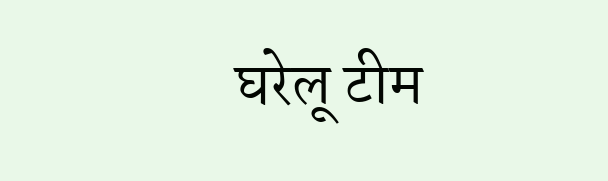घरेलू टीम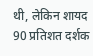थी, लेकिन शायद 90 प्रतिशत दर्शक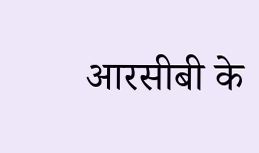आरसीबी के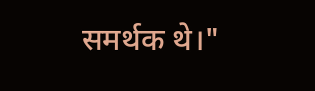समर्थक थे।"